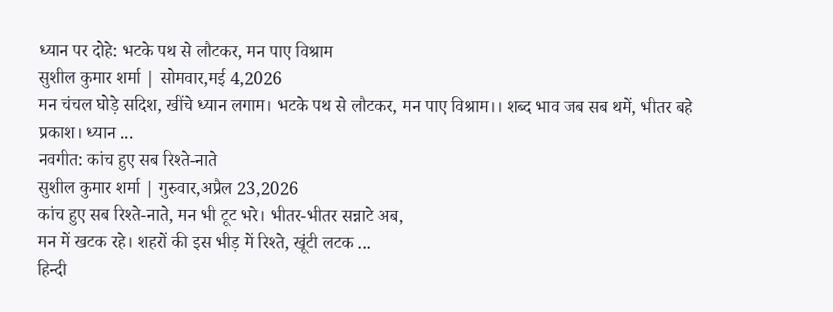ध्यान पर दोहे: भटके पथ से लौटकर, मन पाए विश्राम
सुशील कुमार शर्मा | सोमवार,मई 4,2026
मन चंचल घोड़े सदिश, खींचे ध्यान लगाम। भटके पथ से लौटकर, मन पाए विश्राम।। शब्द भाव जब सब थमें, भीतर बहे प्रकाश। ध्यान ...
नवगीत: कांच हुए सब रिश्ते-नाते
सुशील कुमार शर्मा | गुरुवार,अप्रैल 23,2026
कांच हुए सब रिश्ते-नाते, मन भी टूट भरे। भीतर-भीतर सन्नाटे अब,
मन में खटक रहे। शहरों की इस भीड़ में रिश्ते, खूंटी लटक ...
हिन्दी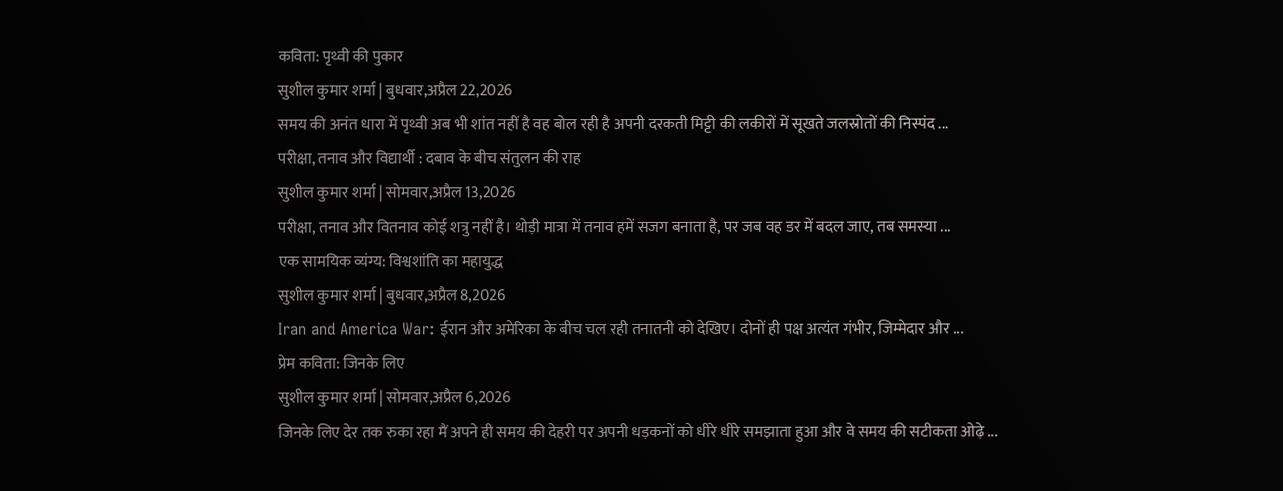कविता: पृथ्वी की पुकार
सुशील कुमार शर्मा | बुधवार,अप्रैल 22,2026
समय की अनंत धारा में पृथ्वी अब भी शांत नहीं है वह बोल रही है अपनी दरकती मिट्टी की लकीरों में सूखते जलस्रोतों की निस्पंद ...
परीक्षा, तनाव और विद्यार्थी : दबाव के बीच संतुलन की राह
सुशील कुमार शर्मा | सोमवार,अप्रैल 13,2026
परीक्षा, तनाव और वितनाव कोई शत्रु नहीं है। थोड़ी मात्रा में तनाव हमें सजग बनाता है, पर जब वह डर में बदल जाए, तब समस्या ...
एक सामयिक व्यंग्य: विश्वशांति का महायुद्ध
सुशील कुमार शर्मा | बुधवार,अप्रैल 8,2026
Iran and America War: ईरान और अमेरिका के बीच चल रही तनातनी को देखिए। दोनों ही पक्ष अत्यंत गंभीर, जिम्मेदार और ...
प्रेम कविता: जिनके लिए
सुशील कुमार शर्मा | सोमवार,अप्रैल 6,2026
जिनके लिए देर तक रुका रहा मैं अपने ही समय की देहरी पर अपनी धड़कनों को धीरे धीरे समझाता हुआ और वे समय की सटीकता ओढ़े ...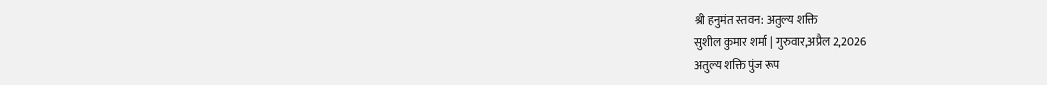श्री हनुमंत स्तवन: अतुल्य शक्ति
सुशील कुमार शर्मा | गुरुवार,अप्रैल 2,2026
अतुल्य शक्ति पुंज रूप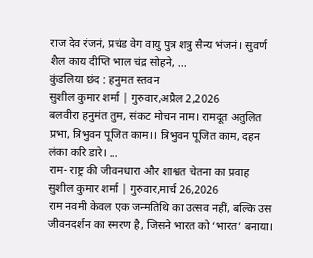राज देव रंजनं, प्रचंड वेग वायु पुत्र शत्रु सैन्य भंजनं। सुवर्ण शैल काय दीप्ति भाल चंद्र सोहने, ...
कुंडलिया छंद : हनुमत स्तवन
सुशील कुमार शर्मा | गुरुवार,अप्रैल 2,2026
बलवीरा हनुमंत तुम, संकट मोचन नाम। रामदूत अतुलित प्रभा, त्रिभुवन पूजित काम।। त्रिभुवन पूजित काम, दहन लंका करि डारे। ...
राम- राष्ट्र की जीवनधारा और शाश्वत चेतना का प्रवाह
सुशील कुमार शर्मा | गुरुवार,मार्च 26,2026
राम नवमी केवल एक जन्मतिथि का उत्सव नहीं, बल्कि उस जीवनदर्शन का स्मरण है, जिसने भारत को ‘भारत’ बनाया।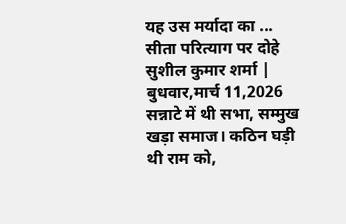यह उस मर्यादा का ...
सीता परित्याग पर दोहे
सुशील कुमार शर्मा | बुधवार,मार्च 11,2026
सन्नाटे में थी सभा, सम्मुख खड़ा समाज। कठिन घड़ी थी राम को,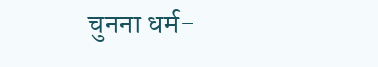चुनना धर्म-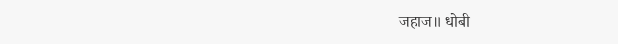जहाज॥ धोबी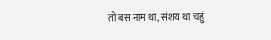तो बस नाम था, संशय था चहुं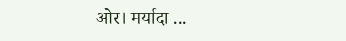ओर। मर्यादा ...